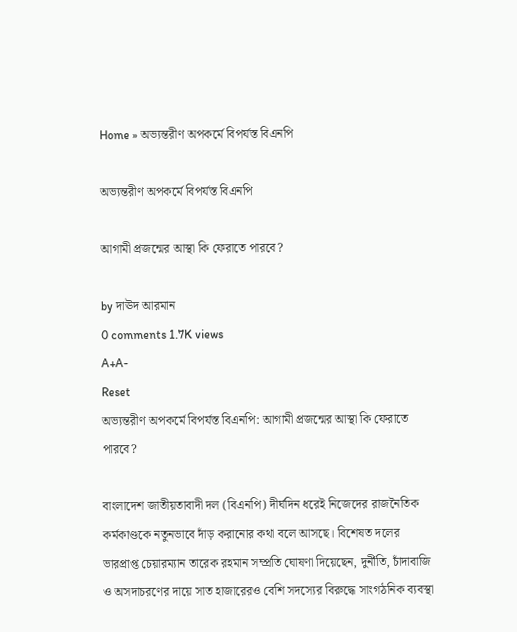Home » অভ্যন্তরীণ অপকর্মে বিপর্যস্ত বিএনপি

অভ্যন্তরীণ অপকর্মে বিপর্যস্ত বিএনপি

আগামী প্রজন্মের আস্থা কি ফেরাতে পারবে?

by দাঊদ আরমান
0 comments 1.7K views
A+A-
Reset
অভ্যন্তরীণ অপকর্মে বিপর্যস্ত বিএনপি: আগামী প্রজন্মের আস্থা কি ফেরাতে পারবে?

বাংলাদেশ জাতীয়তাবাদী দল (বিএনপি) দীর্ঘদিন ধরেই নিজেদের রাজনৈতিক কর্মকাণ্ডকে নতুনভাবে দাঁড় করানোর কথা বলে আসছে। বিশেষত দলের ভারপ্রাপ্ত চেয়ারম্যান তারেক রহমান সম্প্রতি ঘোষণা দিয়েছেন, দুর্নীতি, চাঁদাবাজি ও অসদাচরণের দায়ে সাত হাজারেরও বেশি সদস্যের বিরুদ্ধে সাংগঠনিক ব্যবস্থা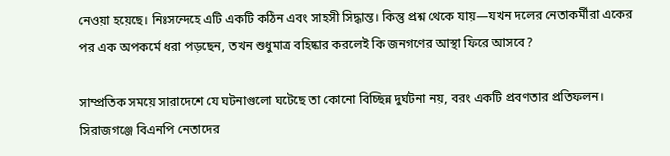নেওয়া হয়েছে। নিঃসন্দেহে এটি একটি কঠিন এবং সাহসী সিদ্ধান্ত। কিন্তু প্রশ্ন থেকে যায়—যখন দলের নেতাকর্মীরা একের পর এক অপকর্মে ধরা পড়ছেন, তখন শুধুমাত্র বহিষ্কার করলেই কি জনগণের আস্থা ফিরে আসবে?

সাম্প্রতিক সময়ে সারাদেশে যে ঘটনাগুলো ঘটেছে তা কোনো বিচ্ছিন্ন দুর্ঘটনা নয়, বরং একটি প্রবণতার প্রতিফলন। সিরাজগঞ্জে বিএনপি নেতাদের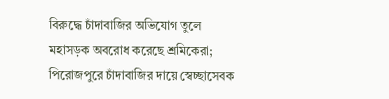বিরুদ্ধে চাঁদাবাজির অভিযোগ তুলে মহাসড়ক অবরোধ করেছে শ্রমিকেরা; পিরোজপুরে চাঁদাবাজির দায়ে স্বেচ্ছাসেবক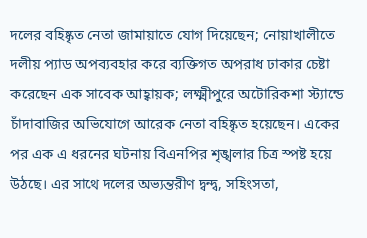দলের বহিষ্কৃত নেতা জামায়াতে যোগ দিয়েছেন; নোয়াখালীতে দলীয় প্যাড অপব্যবহার করে ব্যক্তিগত অপরাধ ঢাকার চেষ্টা করেছেন এক সাবেক আহ্বায়ক; লক্ষ্মীপুরে অটোরিকশা স্ট্যান্ডে চাঁদাবাজির অভিযোগে আরেক নেতা বহিষ্কৃত হয়েছেন। একের পর এক এ ধরনের ঘটনায় বিএনপির শৃঙ্খলার চিত্র স্পষ্ট হয়ে উঠছে। এর সাথে দলের অভ্যন্তরীণ দ্বন্দ্ব, সহিংসতা,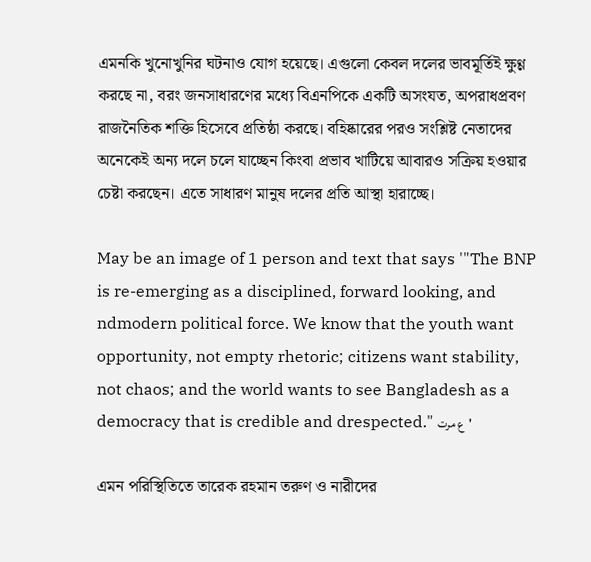এমনকি খুনোখুনির ঘটনাও যোগ হয়েছে। এগুলো কেবল দলের ভাবমূর্তিই ক্ষুণ্ণ করছে না, বরং জনসাধারণের মধ্যে বিএনপিকে একটি অসংযত, অপরাধপ্রবণ রাজনৈতিক শক্তি হিসেবে প্রতিষ্ঠা করছে। বহিষ্কারের পরও সংশ্লিষ্ট নেতাদের অনেকেই অন্য দলে চলে যাচ্ছেন কিংবা প্রভাব খাটিয়ে আবারও সক্রিয় হওয়ার চেষ্টা করছেন। এতে সাধারণ মানুষ দলের প্রতি আস্থা হারাচ্ছে।

May be an image of 1 person and text that says '"The BNP is re-emerging as a disciplined, forward looking, and ndmodern political force. We know that the youth want opportunity, not empty rhetoric; citizens want stability, not chaos; and the world wants to see Bangladesh as a democracy that is credible and drespected." ع مرت'

এমন পরিস্থিতিতে তারেক রহমান তরুণ ও নারীদের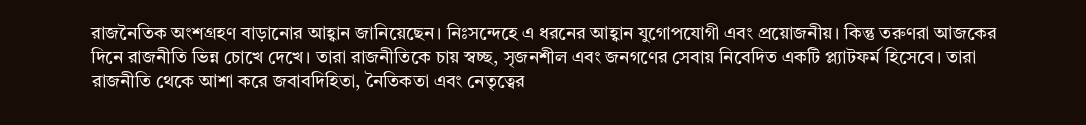রাজনৈতিক অংশগ্রহণ বাড়ানোর আহ্বান জানিয়েছেন। নিঃসন্দেহে এ ধরনের আহ্বান যুগোপযোগী এবং প্রয়োজনীয়। কিন্তু তরুণরা আজকের দিনে রাজনীতি ভিন্ন চোখে দেখে। তারা রাজনীতিকে চায় স্বচ্ছ, সৃজনশীল এবং জনগণের সেবায় নিবেদিত একটি প্ল্যাটফর্ম হিসেবে। তারা রাজনীতি থেকে আশা করে জবাবদিহিতা, নৈতিকতা এবং নেতৃত্বের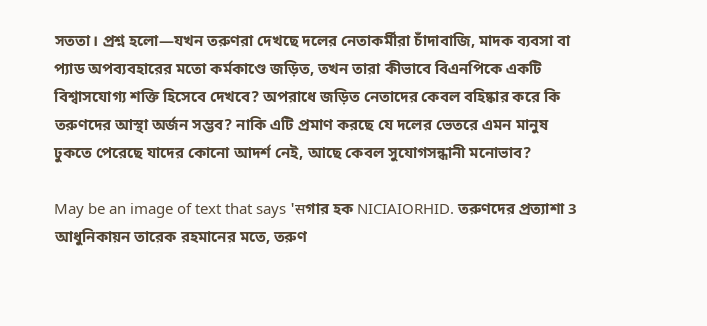সততা। প্রশ্ন হলো—যখন তরুণরা দেখছে দলের নেতাকর্মীরা চাঁদাবাজি, মাদক ব্যবসা বা প্যাড অপব্যবহারের মতো কর্মকাণ্ডে জড়িত, তখন তারা কীভাবে বিএনপিকে একটি বিশ্বাসযোগ্য শক্তি হিসেবে দেখবে? অপরাধে জড়িত নেতাদের কেবল বহিষ্কার করে কি তরুণদের আস্থা অর্জন সম্ভব? নাকি এটি প্রমাণ করছে যে দলের ভেতরে এমন মানুষ ঢুকতে পেরেছে যাদের কোনো আদর্শ নেই, আছে কেবল সুযোগসন্ধানী মনোভাব?

May be an image of text that says 'सগার হক NICIAIORHID. তরুণদের প্রত্যাশা 3 আধুনিকায়ন তারেক রহমানের মতে, তরুণ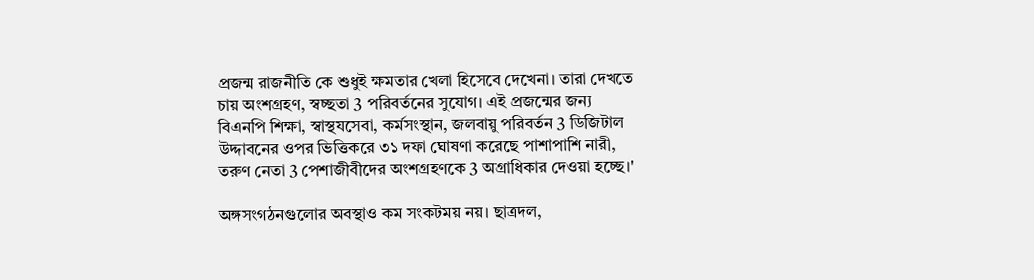প্রজন্ম রাজনীতি কে শুধুই ক্ষমতার খেলা হিসেবে দেখেনা। তারা দেখতে চায় অংশগ্রহণ, স্বচ্ছতা 3 পরিবর্তনের সুযোগ। এই প্রজন্মের জন্য বিএনপি শিক্ষা, স্বাস্থযসেবা, কর্মসংস্থান, জলবায়ু পরিবর্তন 3 ডিজিটাল উদ্দাবনের ওপর ভিত্তিকরে ৩১ দফা ঘোষণা করেছে পাশাপাশি নারী, তরুণ নেতা 3 পেশাজীবীদের অংশগ্রহণকে 3 অগ্রাধিকার দেওয়া হচ্ছে।'

অঙ্গসংগঠনগুলোর অবস্থাও কম সংকটময় নয়। ছাত্রদল,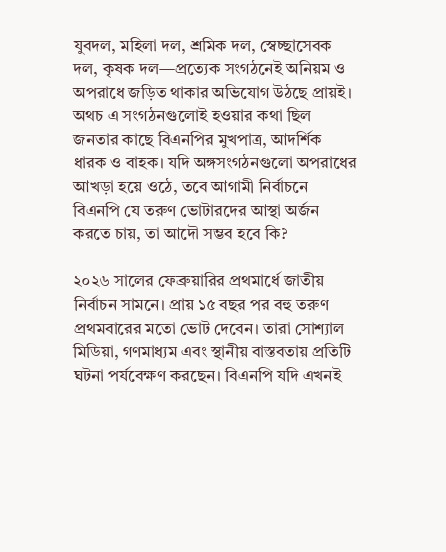যুবদল, মহিলা দল, শ্রমিক দল, স্বেচ্ছাসেবক দল, কৃষক দল—প্রত্যেক সংগঠনেই অনিয়ম ও অপরাধে জড়িত থাকার অভিযোগ উঠছে প্রায়ই। অথচ এ সংগঠনগুলোই হওয়ার কথা ছিল জনতার কাছে বিএনপির মুখপাত্র, আদর্শিক ধারক ও বাহক। যদি অঙ্গসংগঠনগুলো অপরাধের আখড়া হয়ে ওঠে, তবে আগামী নির্বাচনে বিএনপি যে তরুণ ভোটারদের আস্থা অর্জন করতে চায়, তা আদৌ সম্ভব হবে কি?

২০২৬ সালের ফেব্রুয়ারির প্রথমার্ধে জাতীয় নির্বাচন সামনে। প্রায় ১৫ বছর পর বহু তরুণ প্রথমবারের মতো ভোট দেবেন। তারা সোশ্যাল মিডিয়া, গণমাধ্যম এবং স্থানীয় বাস্তবতায় প্রতিটি ঘটনা পর্যবেক্ষণ করছেন। বিএনপি যদি এখনই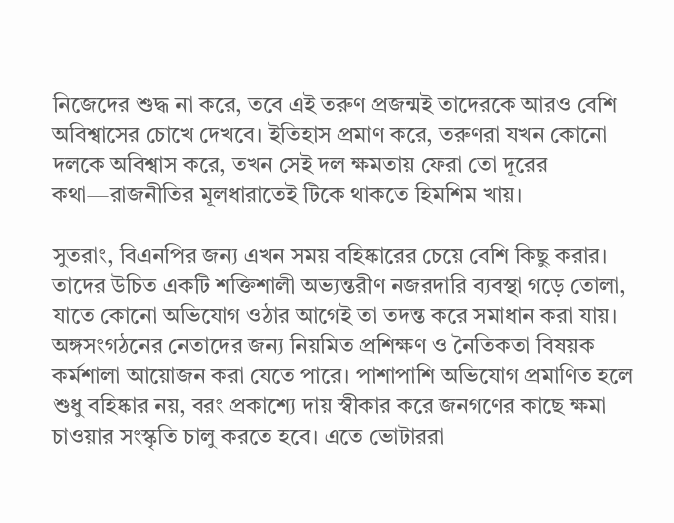নিজেদের শুদ্ধ না করে, তবে এই তরুণ প্রজন্মই তাদেরকে আরও বেশি অবিশ্বাসের চোখে দেখবে। ইতিহাস প্রমাণ করে, তরুণরা যখন কোনো দলকে অবিশ্বাস করে, তখন সেই দল ক্ষমতায় ফেরা তো দূরের কথা—রাজনীতির মূলধারাতেই টিকে থাকতে হিমশিম খায়।

সুতরাং, বিএনপির জন্য এখন সময় বহিষ্কারের চেয়ে বেশি কিছু করার। তাদের উচিত একটি শক্তিশালী অভ্যন্তরীণ নজরদারি ব্যবস্থা গড়ে তোলা, যাতে কোনো অভিযোগ ওঠার আগেই তা তদন্ত করে সমাধান করা যায়। অঙ্গসংগঠনের নেতাদের জন্য নিয়মিত প্রশিক্ষণ ও নৈতিকতা বিষয়ক কর্মশালা আয়োজন করা যেতে পারে। পাশাপাশি অভিযোগ প্রমাণিত হলে শুধু বহিষ্কার নয়, বরং প্রকাশ্যে দায় স্বীকার করে জনগণের কাছে ক্ষমা চাওয়ার সংস্কৃতি চালু করতে হবে। এতে ভোটাররা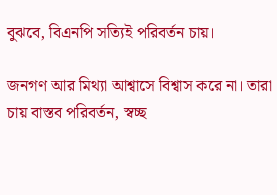বুঝবে, বিএনপি সত্যিই পরিবর্তন চায়।

জনগণ আর মিথ্যা আশ্বাসে বিশ্বাস করে না। তারা চায় বাস্তব পরিবর্তন, স্বচ্ছ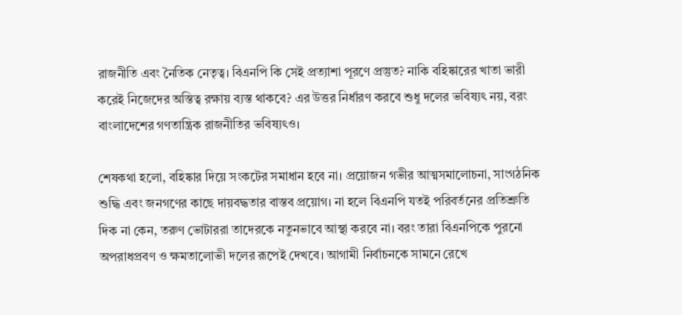রাজনীতি এবং নৈতিক নেতৃত্ব। বিএনপি কি সেই প্রত্যাশা পূরণে প্রস্তুত? নাকি বহিষ্কারের খাতা ভারী করেই নিজেদের অস্তিত্ব রক্ষায় ব্যস্ত থাকবে? এর উত্তর নির্ধারণ করবে শুধু দলের ভবিষ্যৎ নয়, বরং বাংলাদেশের গণতান্ত্রিক রাজনীতির ভবিষ্যৎও।

শেষকথা হলো, বহিষ্কার দিয়ে সংকটের সমাধান হবে না। প্রয়োজন গভীর আত্মসমালোচনা, সাংগঠনিক শুদ্ধি এবং জনগণের কাছে দায়বদ্ধতার বাস্তব প্রয়োগ। না হলে বিএনপি যতই পরিবর্তনের প্রতিশ্রুতি দিক না কেন, তরুণ ভোটাররা তাদেরকে নতুনভাবে আস্থা করবে না। বরং তারা বিএনপিকে পুরনো অপরাধপ্রবণ ও ক্ষমতালোভী দলের রূপেই দেখবে। আগামী নির্বাচনকে সামনে রেখে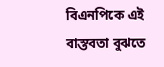বিএনপিকে এই বাস্তবতা বুঝতে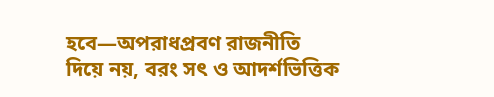হবে—অপরাধপ্রবণ রাজনীতি দিয়ে নয়, বরং সৎ ও আদর্শভিত্তিক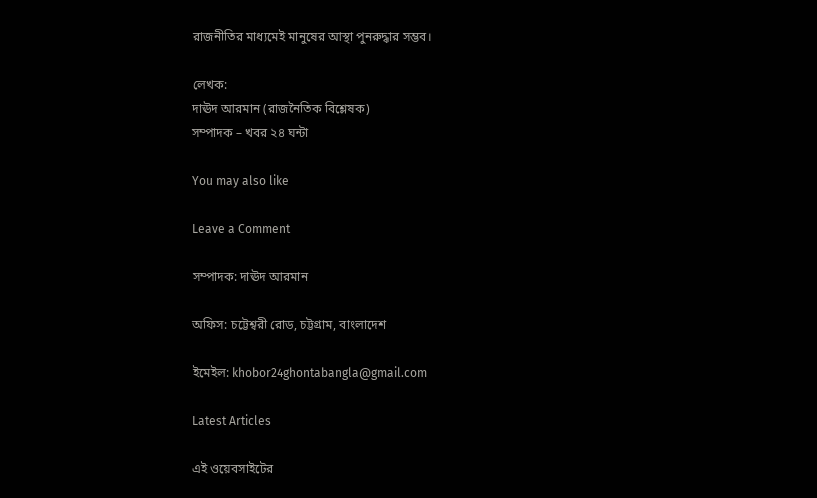রাজনীতির মাধ্যমেই মানুষের আস্থা পুনরুদ্ধার সম্ভব।

লেখক:
দাঊদ আরমান (রাজনৈতিক বিশ্লেষক)
সম্পাদক – খবর ২৪ ঘন্টা

You may also like

Leave a Comment

সম্পাদক: দাঊদ আরমান

অফিস: চট্টেশ্বরী রোড, চট্টগ্রাম, বাংলাদেশ

ইমেইল: khobor24ghontabangla@gmail.com

Latest Articles

এই ওয়েবসাইটের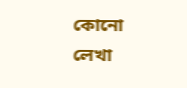কোনো লেখা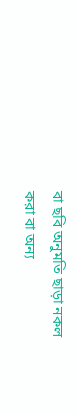বা ছবি অনুমতি ছাড়া নকল করা বা অন্য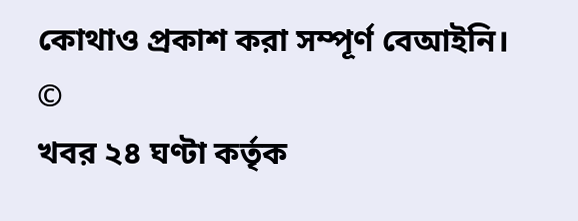কোথাও প্রকাশ করা সম্পূর্ণ বেআইনি।
©
খবর ২৪ ঘণ্টা কর্তৃক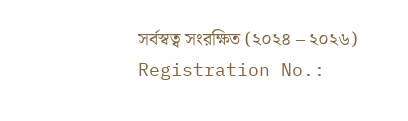সর্বস্বত্ব সংরক্ষিত (২০২৪ – ২০২৬)
Registration No.: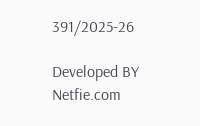391/2025-26

Developed BY  Netfie.com